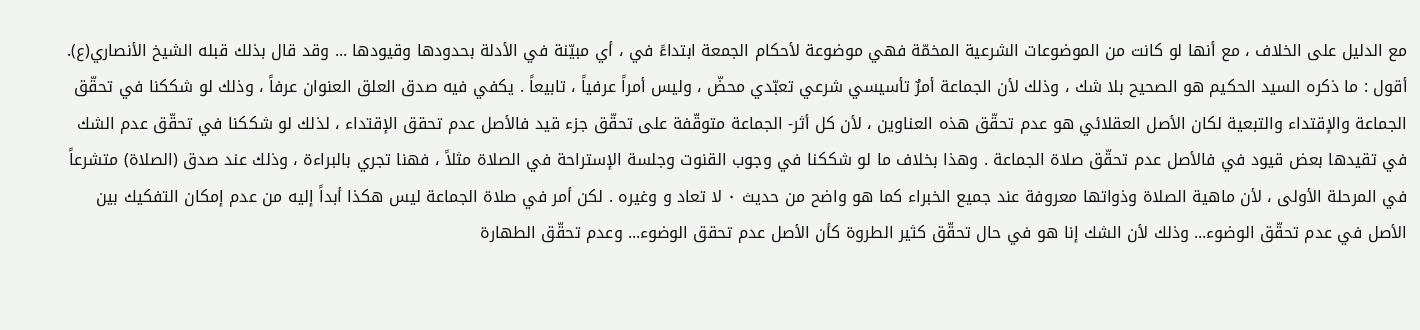مع الدليل على الخلاف ، مع أنها لو كانت من الموضوعات الشرعية المخمّة فهي موضوعة لأحكام الجمعة ابتداءً في ، أي مبيّنة في الأدلة بحدودها وقيودها ... وقد قال بذلك قبله الشيخ الأنصاري(ع).
أقول : ما ذكره السيد الحكيم هو الصحيح بلا شك ، وذلك لأن الجماعة أمرٌ تأسيسي شرعي تعبّدي محضّ ، وليس أمراً عرفياً ، تابيعاً . يكفي فيه صدق العلق العنوان عرفاً ، وذلك لو شككنا في تحقّق الجماعة والإقتداء والتبعية لكان الأصل العقلائي هو عدم تحقّق هذه العناوين ، لأن كل أثر- الجماعة متوقّفة على تحقّق جزء قيد فالأصل عدم تحقق الإقتداء ، لذلك لو شككنا في تحقّق عدم الشك في تقيدها بعض قيود في فالأصل عدم تحقّق صلاة الجماعة . وهذا بخلاف ما لو شككنا في وجوب القنوت وجلسة الإستراحة في الصلاة مثلاً ، فهنا تجري بالبراءة ، وذلك عند صدق (الصلاة) متشرعاً في المرحلة الأولى ، لأن ماهية الصلاة وذواتها معروفة عند جميع الخبراء كما هو واضح من حديث ٠ لا تعاد و وغيره . لكن أمر في صلاة الجماعة ليس هكذا أبداً إليه من عدم إمكان التفكيك بين الأصل في عدم تحقّق الوضوء... وذلك لأن الشك إنا هو في حال تحقّق كثير الطروة كأن الأصل عدم تحقق الوضوء... وعدم تحقّق الطهارة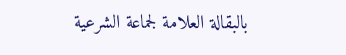بالبقالة العلامة لجماعة الشرعية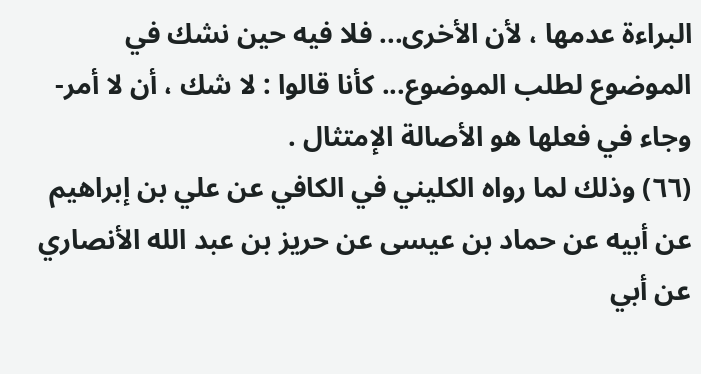البراءة عدمها ، لأن الأخرى... فلا فيه حين نشك في الموضوع لطلب الموضوع... كأنا قالوا : لا شك ، أن لا أمر- وجاء في فعلها هو الأصالة الإمتثال .
(٦٦) وذلك لما رواه الكليني في الكافي عن علي بن إبراهيم عن أبيه عن حماد بن عيسى عن حريز بن عبد الله الأنصاري عن أبي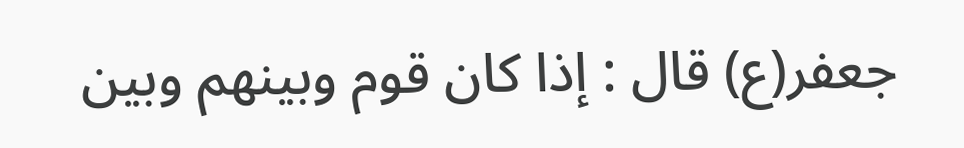جعفر(ع) قال : إذا كان قوم وبينهم وبين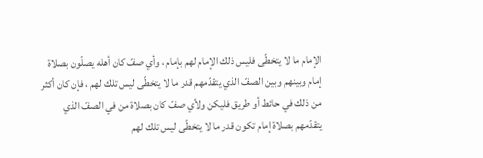الإمام ما لا يتخطّى فليس ذلك الإمام لهم بإمام ، وأي صفّ كان أهله يصلّون بصلاة إمام وبينهم وبين الصفّ الذي يتقدّمهم قدر ما لا يتخطّى ليس تلك لهم ، فإن كان أكثر من ذلك في حائط أو طريق فليكن ولأي صفّ كان بصلاة من في الصفّ الذي يتقدّمهم بصلاة إمام تكون قدر ما لا يتخطّى ليس تلك لهم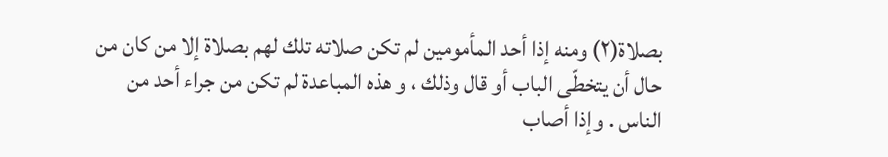بصلاة(٢) ومنه إذا أحد المأمومين لم تكن صلاته تلك لهم بصلاة إلا من كان من حال أن يتخطّى الباب أو قال وذلك ، و هذه المباعدة لم تكن من جراء أحد من الناس . وإذا أصاب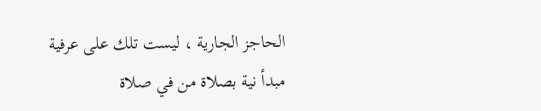الحاجز الجارية ، ليست تلك على عرفية مبدأ نية بصلاة من في صلاة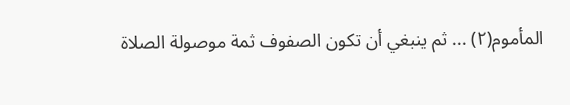المأموم(٢) ... ثم ينبغي أن تكون الصفوف ثمة موصولة الصلاة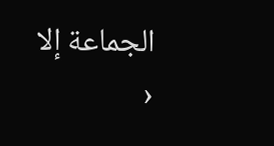الجماعة إلا
‹